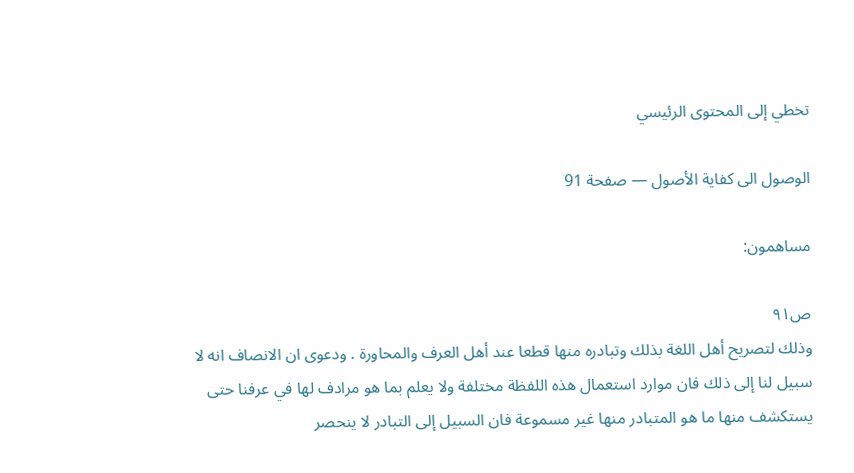تخطي إلى المحتوى الرئيسي

الوصول الى كفاية الأصول — صفحة 91

مساهمون:

ص٩١
وذلك لتصريح أهل اللغة بذلك وتبادره منها قطعا عند أهل العرف والمحاورة . ودعوى ان الانصاف انه لا سبيل لنا إلى ذلك فان موارد استعمال هذه اللفظة مختلفة ولا يعلم بما هو مرادف لها في عرفنا حتى يستكشف منها ما هو المتبادر منها غير مسموعة فان السبيل إلى التبادر لا ينحصر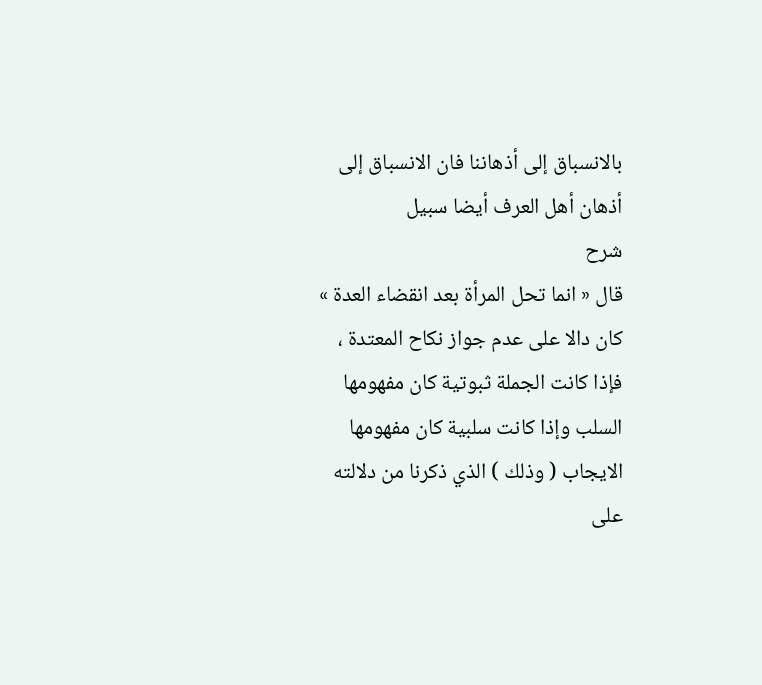بالانسباق إلى أذهاننا فان الانسباق إلى أذهان أهل العرف أيضا سبيل
شرح
قال « انما تحل المرأة بعد انقضاء العدة » كان دالا على عدم جواز نكاح المعتدة ، فإذا كانت الجملة ثبوتية كان مفهومها السلب وإذا كانت سلبية كان مفهومها الايجاب ( وذلك ) الذي ذكرنا من دلالته على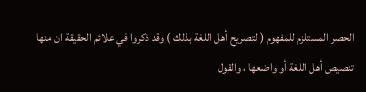الحصر المستلزم للمفهوم ( لتصريح أهل اللغة بذلك ) وقد ذكروا في علائم الحقيقة ان منها تنصيص أهل اللغة أو واضعها ، والقول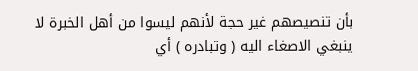بأن تنصيصهم غير حجة لأنهم ليسوا من أهل الخبرة لا ينبغي الاصغاء اليه ( وتبادره ) أي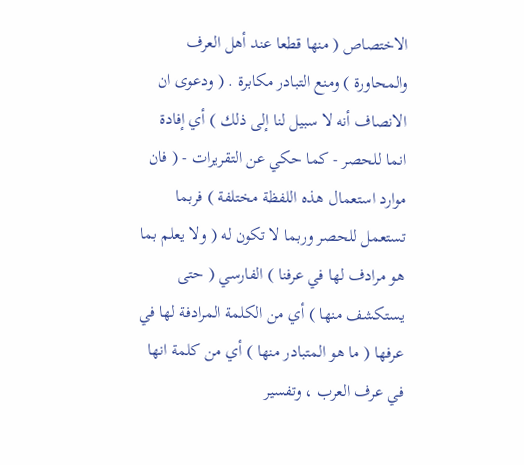الاختصاص ( منها قطعا عند أهل العرف والمحاورة ) ومنع التبادر مكابرة . ( ودعوى ان الانصاف أنه لا سبيل لنا إلى ذلك ) أي إفادة انما للحصر - كما حكي عن التقريرات - ( فان موارد استعمال هذه اللفظة مختلفة ) فربما تستعمل للحصر وربما لا تكون له ( ولا يعلم بما هو مرادف لها في عرفنا ) الفارسي ( حتى يستكشف منها ) أي من الكلمة المرادفة لها في عرفها ( ما هو المتبادر منها ) أي من كلمة انها في عرف العرب ، وتفسير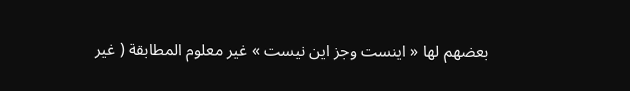بعضهم لها « اينست وجز اين نيست » غير معلوم المطابقة ( غير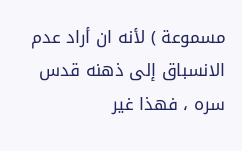مسموعة ) لأنه ان أراد عدم الانسباق إلى ذهنه قدس سره ، فهذا غير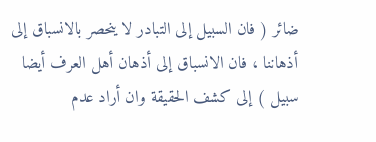ضائر ( فان السبيل إلى التبادر لا ينحصر بالانسباق إلى أذهاننا ، فان الانسباق إلى أذهان أهل العرف أيضا سبيل ) إلى كشف الحقيقة وان أراد عدم